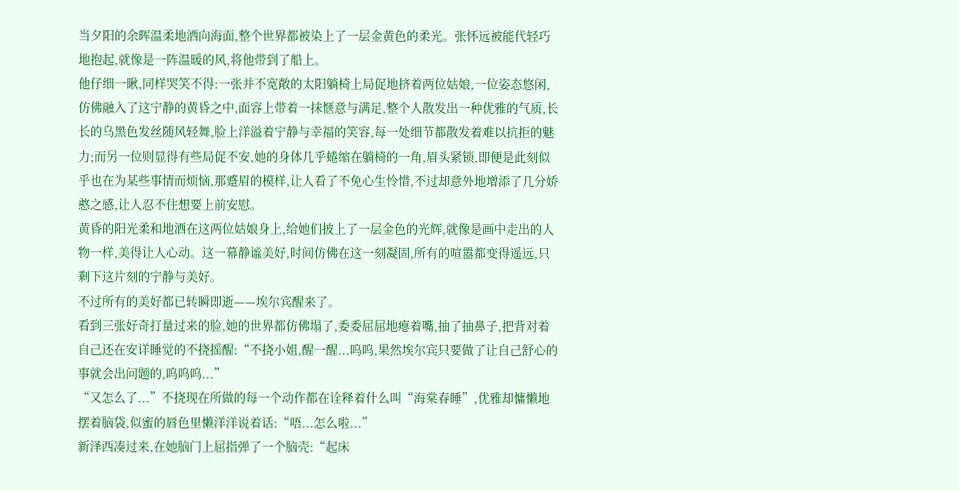当夕阳的余晖温柔地洒向海面,整个世界都被染上了一层金黄色的柔光。张怀远被能代轻巧地抱起,就像是一阵温暖的风,将他带到了船上。
他仔细一瞅,同样哭笑不得:一张并不宽敞的太阳躺椅上局促地挤着两位姑娘,一位姿态悠闲,仿佛融入了这宁静的黄昏之中,面容上带着一抹惬意与满足,整个人散发出一种优雅的气质,长长的乌黑色发丝随风轻舞,脸上洋溢着宁静与幸福的笑容,每一处细节都散发着难以抗拒的魅力;而另一位则显得有些局促不安,她的身体几乎蜷缩在躺椅的一角,眉头紧锁,即便是此刻似乎也在为某些事情而烦恼,那蹙眉的模样,让人看了不免心生怜惜,不过却意外地增添了几分娇憨之感,让人忍不住想要上前安慰。
黄昏的阳光柔和地洒在这两位姑娘身上,给她们披上了一层金色的光辉,就像是画中走出的人物一样,美得让人心动。这一幕静谧美好,时间仿佛在这一刻凝固,所有的喧嚣都变得遥远,只剩下这片刻的宁静与美好。
不过所有的美好都已转瞬即逝——埃尔宾醒来了。
看到三张好奇打量过来的脸,她的世界都仿佛塌了,委委屈屈地瘪着嘴,抽了抽鼻子,把背对着自己还在安详睡觉的不挠摇醒:“不挠小姐,醒一醒...呜呜,果然埃尔宾只要做了让自己舒心的事就会出问题的,呜呜呜...”
“又怎么了...”不挠现在所做的每一个动作都在诠释着什么叫“海棠春睡”,优雅却慵懒地摆着脑袋,似蜜的唇色里懒洋洋说着话:“唔...怎么啦...”
新泽西凑过来,在她脑门上屈指弹了一个脑壳:“起床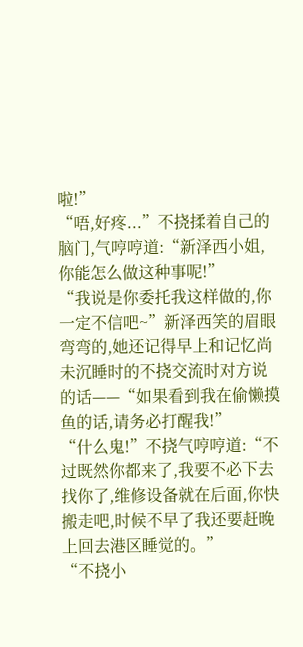啦!”
“唔,好疼...”不挠揉着自己的脑门,气哼哼道:“新泽西小姐,你能怎么做这种事呢!”
“我说是你委托我这样做的,你一定不信吧~”新泽西笑的眉眼弯弯的,她还记得早上和记忆尚未沉睡时的不挠交流时对方说的话——“如果看到我在偷懒摸鱼的话,请务必打醒我!”
“什么鬼!”不挠气哼哼道:“不过既然你都来了,我要不必下去找你了,维修设备就在后面,你快搬走吧,时候不早了我还要赶晚上回去港区睡觉的。”
“不挠小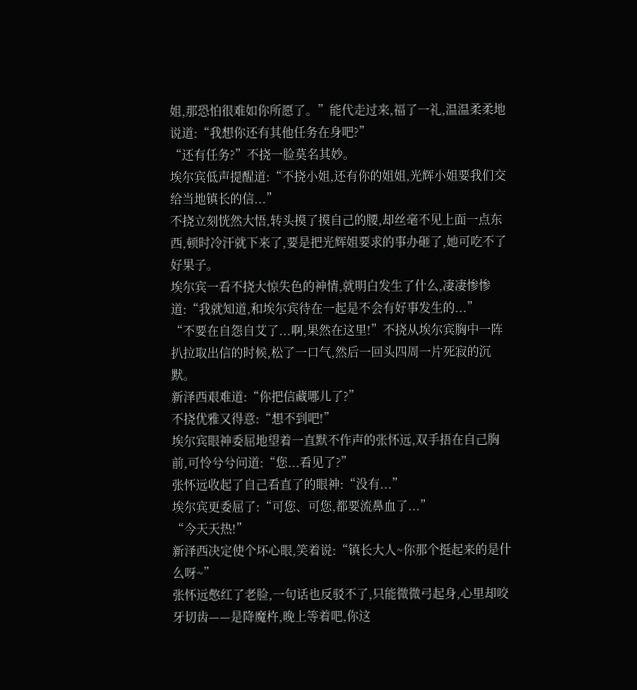姐,那恐怕很难如你所愿了。”能代走过来,福了一礼,温温柔柔地说道:“我想你还有其他任务在身吧?”
“还有任务?”不挠一脸莫名其妙。
埃尔宾低声提醒道:“不挠小姐,还有你的姐姐,光辉小姐要我们交给当地镇长的信...”
不挠立刻恍然大悟,转头摸了摸自己的腰,却丝毫不见上面一点东西,顿时冷汗就下来了,要是把光辉姐要求的事办砸了,她可吃不了好果子。
埃尔宾一看不挠大惊失色的神情,就明白发生了什么,凄凄惨惨道:“我就知道,和埃尔宾待在一起是不会有好事发生的...”
“不要在自怨自艾了...啊,果然在这里!”不挠从埃尔宾胸中一阵扒拉取出信的时候,松了一口气,然后一回头四周一片死寂的沉默。
新泽西艰难道:“你把信藏哪儿了?”
不挠优雅又得意:“想不到吧!”
埃尔宾眼神委屈地望着一直默不作声的张怀远,双手捂在自己胸前,可怜兮兮问道:“您...看见了?”
张怀远收起了自己看直了的眼神:“没有...”
埃尔宾更委屈了:“可您、可您,都要流鼻血了...”
“今天天热!”
新泽西决定使个坏心眼,笑着说:“镇长大人~你那个挺起来的是什么呀~”
张怀远憋红了老脸,一句话也反驳不了,只能微微弓起身,心里却咬牙切齿——是降魔杵,晚上等着吧,你这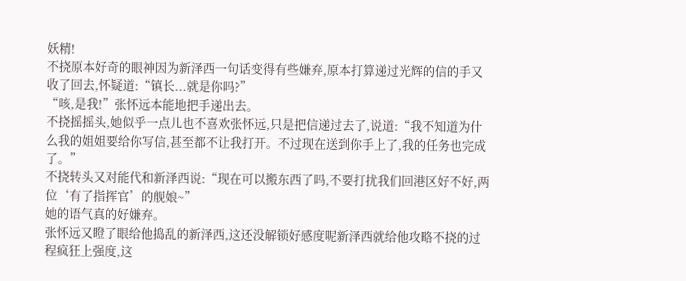妖精!
不挠原本好奇的眼神因为新泽西一句话变得有些嫌弃,原本打算递过光辉的信的手又收了回去,怀疑道:“镇长...就是你吗?”
“咳,是我!”张怀远本能地把手递出去。
不挠摇摇头,她似乎一点儿也不喜欢张怀远,只是把信递过去了,说道:“我不知道为什么我的姐姐要给你写信,甚至都不让我打开。不过现在送到你手上了,我的任务也完成了。”
不挠转头又对能代和新泽西说:“现在可以搬东西了吗,不要打扰我们回港区好不好,两位‘有了指挥官’的舰娘~”
她的语气真的好嫌弃。
张怀远又瞪了眼给他捣乱的新泽西,这还没解锁好感度呢新泽西就给他攻略不挠的过程疯狂上强度,这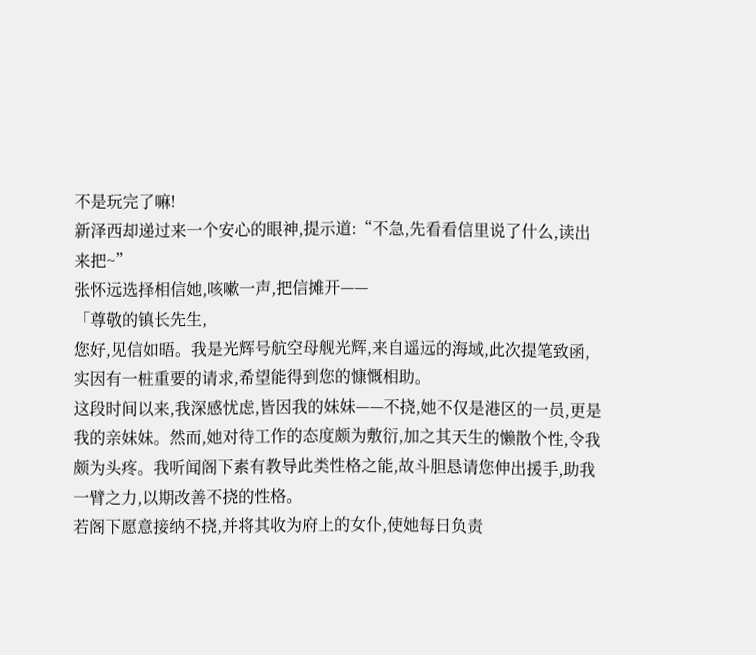不是玩完了嘛!
新泽西却递过来一个安心的眼神,提示道:“不急,先看看信里说了什么,读出来把~”
张怀远选择相信她,咳嗽一声,把信摊开——
「尊敬的镇长先生,
您好,见信如晤。我是光辉号航空母舰光辉,来自遥远的海域,此次提笔致函,实因有一桩重要的请求,希望能得到您的慷慨相助。
这段时间以来,我深感忧虑,皆因我的妹妹——不挠,她不仅是港区的一员,更是我的亲妹妹。然而,她对待工作的态度颇为敷衍,加之其天生的懒散个性,令我颇为头疼。我听闻阁下素有教导此类性格之能,故斗胆恳请您伸出援手,助我一臂之力,以期改善不挠的性格。
若阁下愿意接纳不挠,并将其收为府上的女仆,使她每日负责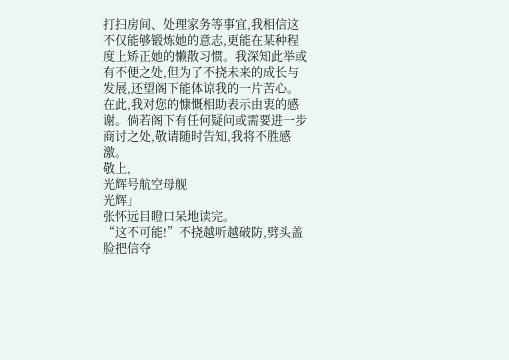打扫房间、处理家务等事宜,我相信这不仅能够锻炼她的意志,更能在某种程度上矫正她的懒散习惯。我深知此举或有不便之处,但为了不挠未来的成长与发展,还望阁下能体谅我的一片苦心。
在此,我对您的慷慨相助表示由衷的感谢。倘若阁下有任何疑问或需要进一步商讨之处,敬请随时告知,我将不胜感激。
敬上,
光辉号航空母舰
光辉」
张怀远目瞪口呆地读完。
“这不可能!”不挠越听越破防,劈头盖脸把信夺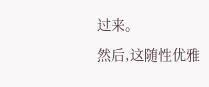过来。
然后,这随性优雅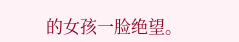的女孩一脸绝望。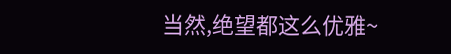当然,绝望都这么优雅~